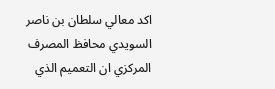اكد معالي سلطان بن ناصر السويدي محافظ المصرف المركزي ان التعميم الذي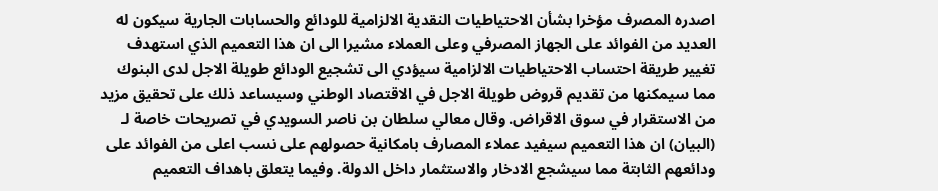اصدره المصرف مؤخرا بشأن الاحتياطيات النقدية الالزامية للودائع والحسابات الجارية سيكون له العديد من الفوائد على الجهاز المصرفي وعلى العملاء مشيرا الى ان هذا التعميم الذي استهدف تغيير طريقة احتساب الاحتياطيات الالزامية سيؤدي الى تشجيع الودائع طويلة الاجل لدى البنوك مما سيمكنها من تقديم قروض طويلة الاجل في الاقتصاد الوطني وسيساعد ذلك على تحقيق مزيد من الاستقرار في سوق الاقراض. وقال معالي سلطان بن ناصر السويدي في تصريحات خاصة لـ (البيان) ان هذا التعميم سيفيد عملاء المصارف بامكانية حصولهم على نسب اعلى من الفوائد على ودائعهم الثابتة مما سيشجع الادخار والاستثمار داخل الدولة. وفيما يتعلق باهداف التعميم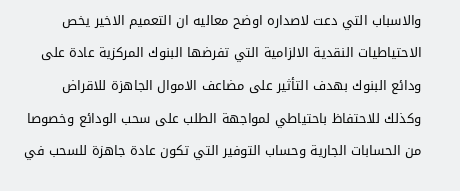والاسباب التي دعت لاصداره اوضح معاليه ان التعميم الاخير يخص الاحتياطيات النقدية الالزامية التي تفرضها البنوك المركزية عادة على ودائع البنوك بهدف التأثير على مضاعف الاموال الجاهزة للاقراض وكذلك للاحتفاظ باحتياطي لمواجهة الطلب على سحب الودائع وخصوصا من الحسابات الجارية وحساب التوفير التي تكون عادة جاهزة للسحب في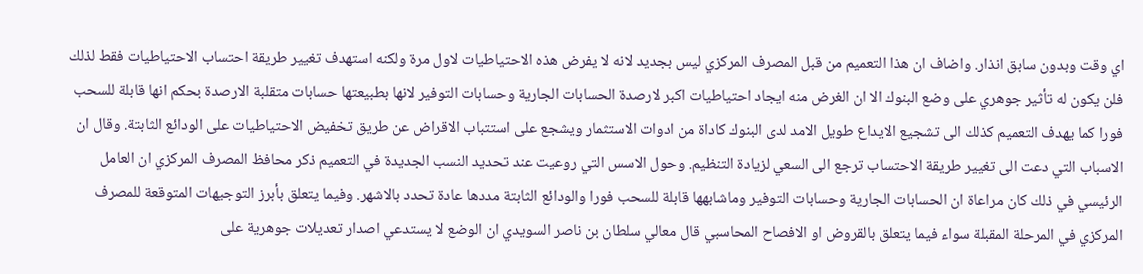اي وقت وبدون سابق انذار. واضاف ان هذا التعميم من قبل المصرف المركزي ليس بجديد لانه لا يفرض هذه الاحتياطيات لاول مرة ولكنه استهدف تغيير طريقة احتساب الاحتياطيات فقط لذلك فلن يكون له تأثير جوهري على وضع البنوك الا ان الغرض منه ايجاد احتياطيات اكبر لارصدة الحسابات الجارية وحسابات التوفير لانها بطبيعتها حسابات متقلبة الارصدة بحكم انها قابلة للسحب فورا كما يهدف التعميم كذلك الى تشجيع الايداع طويل الامد لدى البنوك كاداة من ادوات الاستثمار ويشجع على استتباب الاقراض عن طريق تخفيض الاحتياطيات على الودائع الثابتة. وقال ان الاسباب التي دعت الى تغيير طريقة الاحتساب ترجع الى السعي لزيادة التنظيم. وحول الاسس التي روعيت عند تحديد النسب الجديدة في التعميم ذكر محافظ المصرف المركزي ان العامل الرئيسي في ذلك كان مراعاة ان الحسابات الجارية وحسابات التوفير وماشابهها قابلة للسحب فورا والودائع الثابتة مددها عادة تحدد بالاشهر. وفيما يتعلق بأبرز التوجيهات المتوقعة للمصرف المركزي في المرحلة المقبلة سواء فيما يتعلق بالقروض او الافصاح المحاسبي قال معالي سلطان بن ناصر السويدي ان الوضع لا يستدعي اصدار تعديلات جوهرية على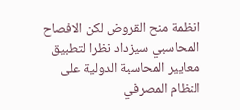انظمة منح القروض لكن الافصاح المحاسبي سيزداد نظرا لتطبيق معايير المحاسبة الدولية على النظام المصرفي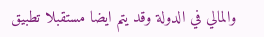والمالي في الدولة وقد يتم ايضا مستقبلا تطبيق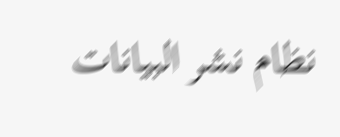نظام نشر البيانات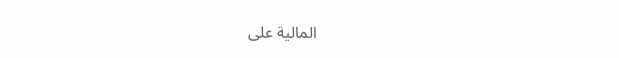المالية على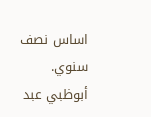اساس نصف سنوي. أبوظبي عبد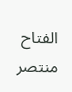الفتاح منتصر